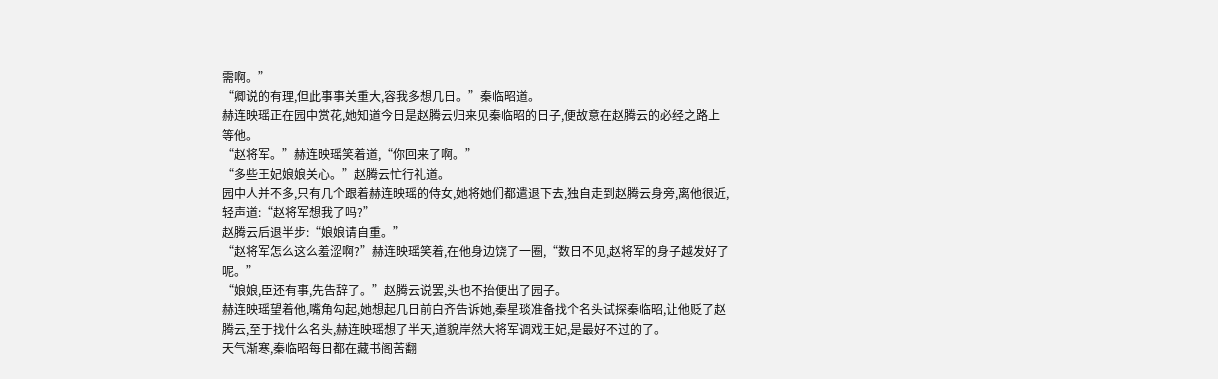需啊。”
“卿说的有理,但此事事关重大,容我多想几日。”秦临昭道。
赫连映瑶正在园中赏花,她知道今日是赵腾云归来见秦临昭的日子,便故意在赵腾云的必经之路上等他。
“赵将军。”赫连映瑶笑着道,“你回来了啊。”
“多些王妃娘娘关心。”赵腾云忙行礼道。
园中人并不多,只有几个跟着赫连映瑶的侍女,她将她们都遣退下去,独自走到赵腾云身旁,离他很近,轻声道:“赵将军想我了吗?”
赵腾云后退半步:“娘娘请自重。”
“赵将军怎么这么羞涩啊?”赫连映瑶笑着,在他身边饶了一圈,“数日不见,赵将军的身子越发好了呢。”
“娘娘,臣还有事,先告辞了。”赵腾云说罢,头也不抬便出了园子。
赫连映瑶望着他,嘴角勾起,她想起几日前白齐告诉她,秦星琰准备找个名头试探秦临昭,让他贬了赵腾云,至于找什么名头,赫连映瑶想了半天,道貌岸然大将军调戏王妃,是最好不过的了。
天气渐寒,秦临昭每日都在藏书阁苦翻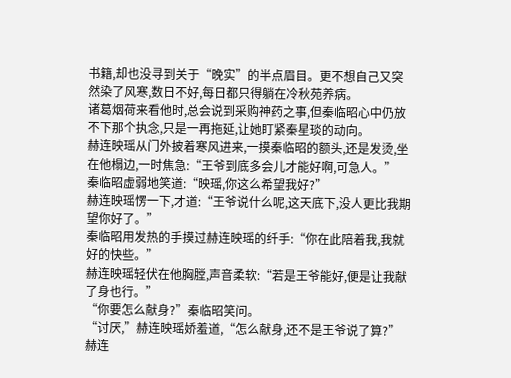书籍,却也没寻到关于“晚实”的半点眉目。更不想自己又突然染了风寒,数日不好,每日都只得躺在冷秋苑养病。
诸葛烟荷来看他时,总会说到采购神药之事,但秦临昭心中仍放不下那个执念,只是一再拖延,让她盯紧秦星琰的动向。
赫连映瑶从门外披着寒风进来,一摸秦临昭的额头,还是发烫,坐在他榻边,一时焦急:“王爷到底多会儿才能好啊,可急人。”
秦临昭虚弱地笑道:“映瑶,你这么希望我好?”
赫连映瑶愣一下,才道:“王爷说什么呢,这天底下,没人更比我期望你好了。”
秦临昭用发热的手摸过赫连映瑶的纤手:“你在此陪着我,我就好的快些。”
赫连映瑶轻伏在他胸膛,声音柔软:“若是王爷能好,便是让我献了身也行。”
“你要怎么献身?”秦临昭笑问。
“讨厌,”赫连映瑶娇羞道,“怎么献身,还不是王爷说了算?”
赫连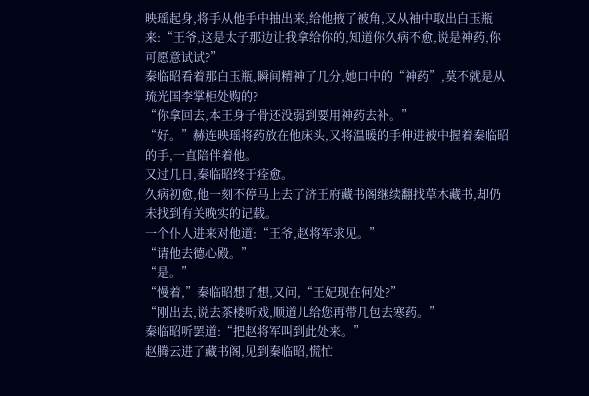映瑶起身,将手从他手中抽出来,给他掖了被角,又从袖中取出白玉瓶来:“王爷,这是太子那边让我拿给你的,知道你久病不愈,说是神药,你可愿意试试?”
秦临昭看着那白玉瓶,瞬间精神了几分,她口中的“神药”,莫不就是从琉光国李掌柜处购的?
“你拿回去,本王身子骨还没弱到要用神药去补。”
“好。”赫连映瑶将药放在他床头,又将温暖的手伸进被中握着秦临昭的手,一直陪伴着他。
又过几日,秦临昭终于痊愈。
久病初愈,他一刻不停马上去了济王府藏书阁继续翻找草木藏书,却仍未找到有关晚实的记载。
一个仆人进来对他道:“王爷,赵将军求见。”
“请他去德心殿。”
“是。”
“慢着,”秦临昭想了想,又问,“王妃现在何处?”
“刚出去,说去茶楼听戏,顺道儿给您再带几包去寒药。”
秦临昭听罢道:“把赵将军叫到此处来。”
赵腾云进了藏书阁,见到秦临昭,慌忙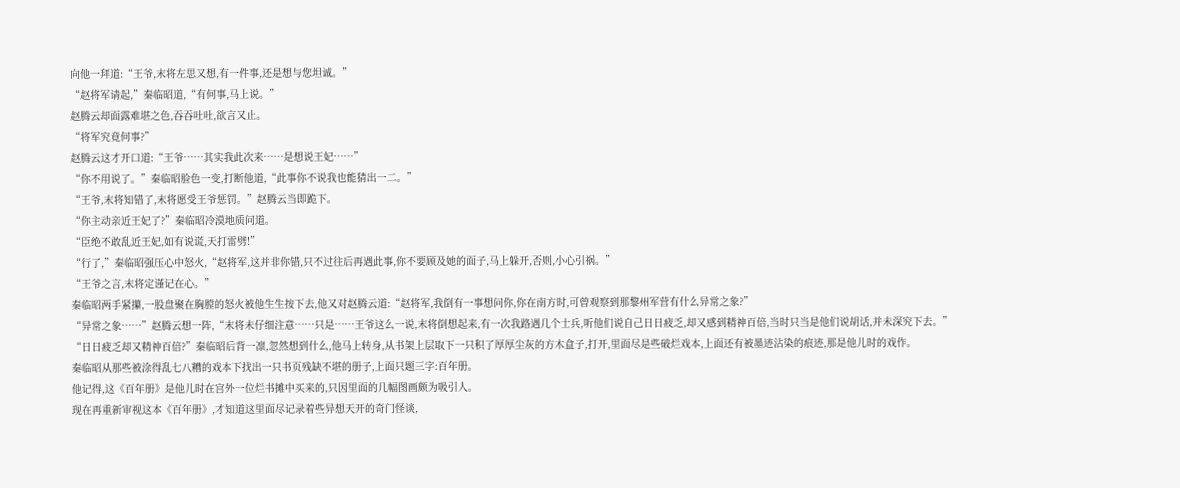向他一拜道:“王爷,末将左思又想,有一件事,还是想与您坦诚。”
“赵将军请起,”秦临昭道,“有何事,马上说。”
赵腾云却面露难堪之色,吞吞吐吐,欲言又止。
“将军究竟何事?”
赵腾云这才开口道:“王爷……其实我此次来……是想说王妃……”
“你不用说了。”秦临昭脸色一变,打断他道,“此事你不说我也能猜出一二。”
“王爷,末将知错了,末将愿受王爷惩罚。”赵腾云当即跪下。
“你主动亲近王妃了?”秦临昭冷漠地质问道。
“臣绝不敢乱近王妃,如有说谎,天打雷劈!”
“行了,”秦临昭强压心中怒火,“赵将军,这并非你错,只不过往后再遇此事,你不要顾及她的面子,马上躲开,否则,小心引祸。”
“王爷之言,末将定谨记在心。”
秦临昭两手紧攥,一股盘聚在胸膛的怒火被他生生按下去,他又对赵腾云道:“赵将军,我倒有一事想问你,你在南方时,可曾观察到那黎州军营有什么异常之象?”
“异常之象……”赵腾云想一阵,“末将未仔细注意……只是……王爷这么一说,末将倒想起来,有一次我路遇几个士兵,听他们说自己日日疲乏,却又感到精神百倍,当时只当是他们说胡话,并未深究下去。”
“日日疲乏却又精神百倍?”秦临昭后背一凛,忽然想到什么,他马上转身,从书架上层取下一只积了厚厚尘灰的方木盒子,打开,里面尽是些破烂戏本,上面还有被墨迹沾染的痕迹,那是他儿时的戏作。
秦临昭从那些被涂得乱七八糟的戏本下找出一只书页残缺不堪的册子,上面只题三字:百年册。
他记得,这《百年册》是他儿时在宫外一位烂书摊中买来的,只因里面的几幅图画颇为吸引人。
现在再重新审视这本《百年册》,才知道这里面尽记录着些异想天开的奇门怪谈,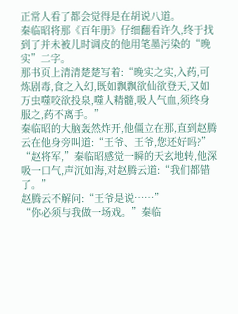正常人看了都会觉得是在胡说八道。
秦临昭将那《百年册》仔细翻看许久,终于找到了并未被儿时调皮的他用笔墨污染的“晚实”二字。
那书页上清清楚楚写着:“晚实之实,入药,可炼剧毒,食之入幻,既如飘飘欲仙欲登天,又如万虫噬咬欲投泉,噬人精髓,吸人气血,须终身服之,药不离手。”
秦临昭的大脑轰然炸开,他僵立在那,直到赵腾云在他身旁叫道:“王爷、王爷,您还好吗?”
“赵将军,”秦临昭感觉一瞬的天玄地转,他深吸一口气,声沉如海,对赵腾云道:“我们都错了。”
赵腾云不解问:“王爷是说……”
“你必须与我做一场戏。”秦临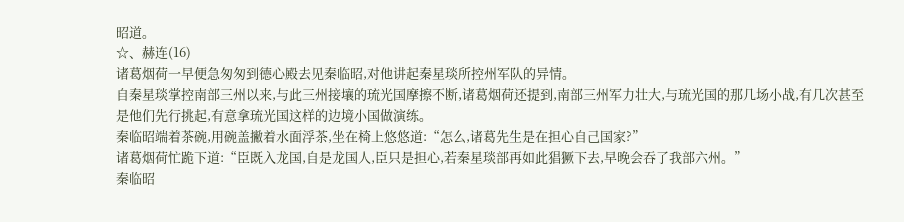昭道。
☆、赫连(16)
诸葛烟荷一早便急匆匆到德心殿去见秦临昭,对他讲起秦星琰所控州军队的异情。
自秦星琰掌控南部三州以来,与此三州接壤的琉光国摩擦不断,诸葛烟荷还提到,南部三州军力壮大,与琉光国的那几场小战,有几次甚至是他们先行挑起,有意拿琉光国这样的边境小国做演练。
秦临昭端着茶碗,用碗盖撇着水面浮茶,坐在椅上悠悠道:“怎么,诸葛先生是在担心自己国家?”
诸葛烟荷忙跪下道:“臣既入龙国,自是龙国人,臣只是担心,若秦星琰部再如此猖獗下去,早晚会吞了我部六州。”
秦临昭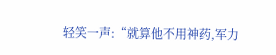轻笑一声:“就算他不用神药,军力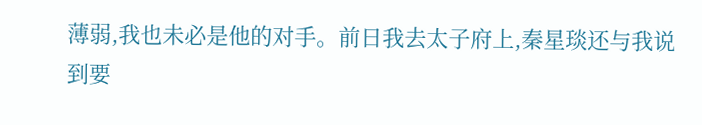薄弱,我也未必是他的对手。前日我去太子府上,秦星琰还与我说到要